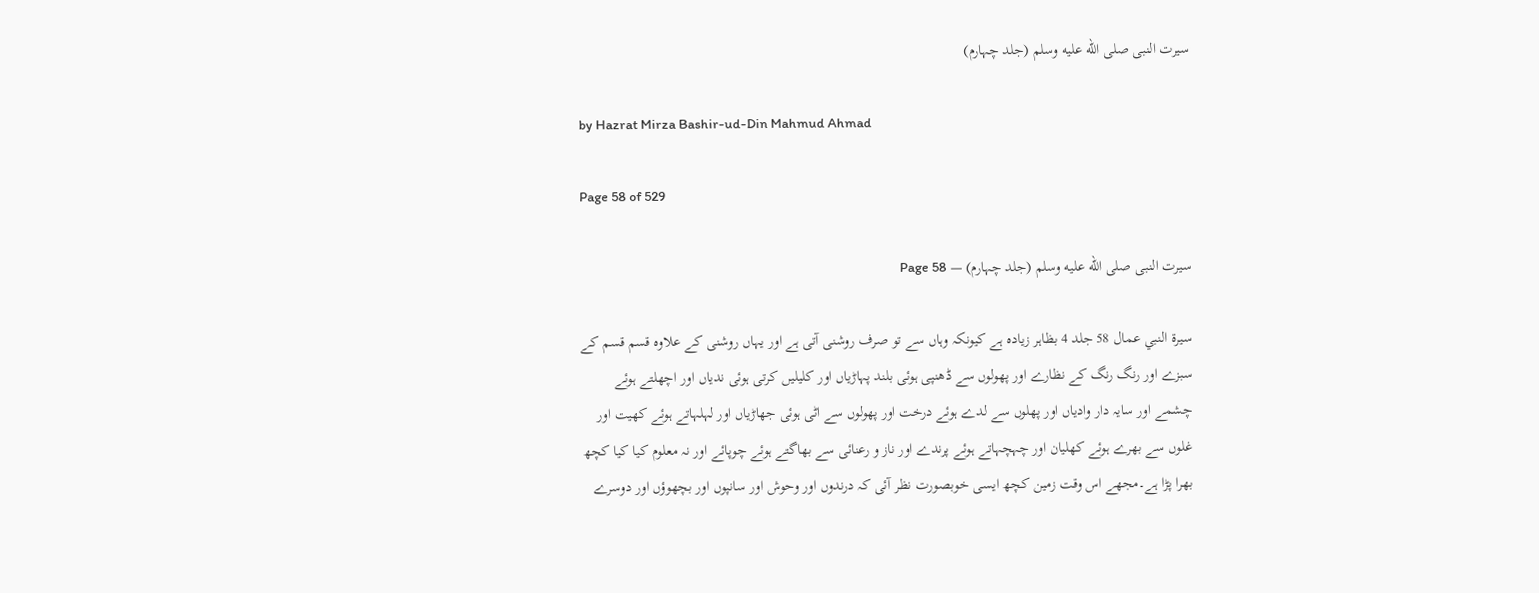سیرت النبی صلى الله عليه وسلم (جلد چہارم)

by Hazrat Mirza Bashir-ud-Din Mahmud Ahmad

Page 58 of 529

سیرت النبی صلى الله عليه وسلم (جلد چہارم) — Page 58

سيرة النبي عمال 58 جلد 4 بظاہر زیادہ ہے کیونکہ وہاں سے تو صرف روشنی آتی ہے اور یہاں روشنی کے علاوہ قسم قسم کے سبزے اور رنگ رنگ کے نظارے اور پھولوں سے ڈھنپی ہوئی بلند پہاڑیاں اور کلیلیں کرتی ہوئی ندیاں اور اچھلتے ہوئے چشمے اور سایہ دار وادیاں اور پھلوں سے لدے ہوئے درخت اور پھولوں سے اٹی ہوئی جھاڑیاں اور لہلہاتے ہوئے کھیت اور غلوں سے بھرے ہوئے کھلیان اور چہچہاتے ہوئے پرندے اور ناز و رعنائی سے بھاگتے ہوئے چوپائے اور نہ معلوم کیا کیا کچھ بھرا پڑا ہے۔مجھے اس وقت زمین کچھ ایسی خوبصورت نظر آئی کہ درندوں اور وحوش اور سانپوں اور بچھوؤں اور دوسرے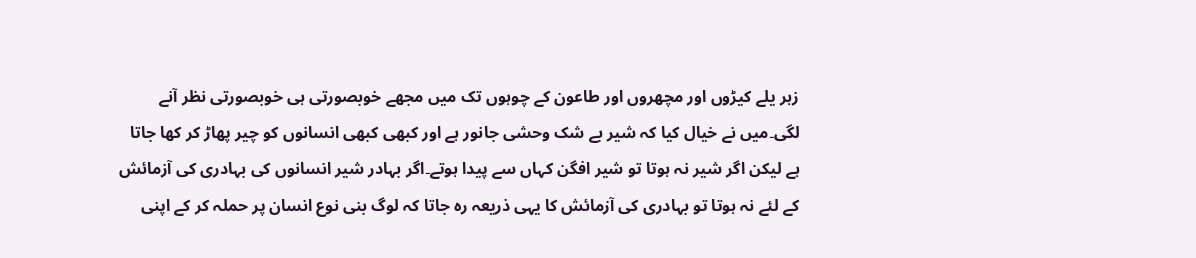زہر یلے کیڑوں اور مچھروں اور طاعون کے چوہوں تک میں مجھے خوبصورتی ہی خوبصورتی نظر آنے لگی۔میں نے خیال کیا کہ شیر بے شک وحشی جانور ہے اور کبھی کبھی انسانوں کو چیر پھاڑ کر کھا جاتا ہے لیکن اگر شیر نہ ہوتا تو شیر افگن کہاں سے پیدا ہوتے۔اگر بہادر شیر انسانوں کی بہادری کی آزمائش کے لئے نہ ہوتا تو بہادری کی آزمائش کا یہی ذریعہ رہ جاتا کہ لوگ بنی نوع انسان پر حملہ کر کے اپنی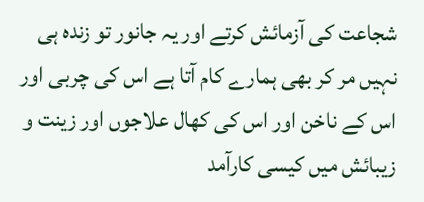شجاعت کی آزمائش کرتے اور یہ جانور تو زندہ ہی نہیں مر کر بھی ہمارے کام آتا ہے اس کی چربی اور اس کے ناخن اور اس کی کھال علاجوں اور زینت و زیبائش میں کیسی کارآمد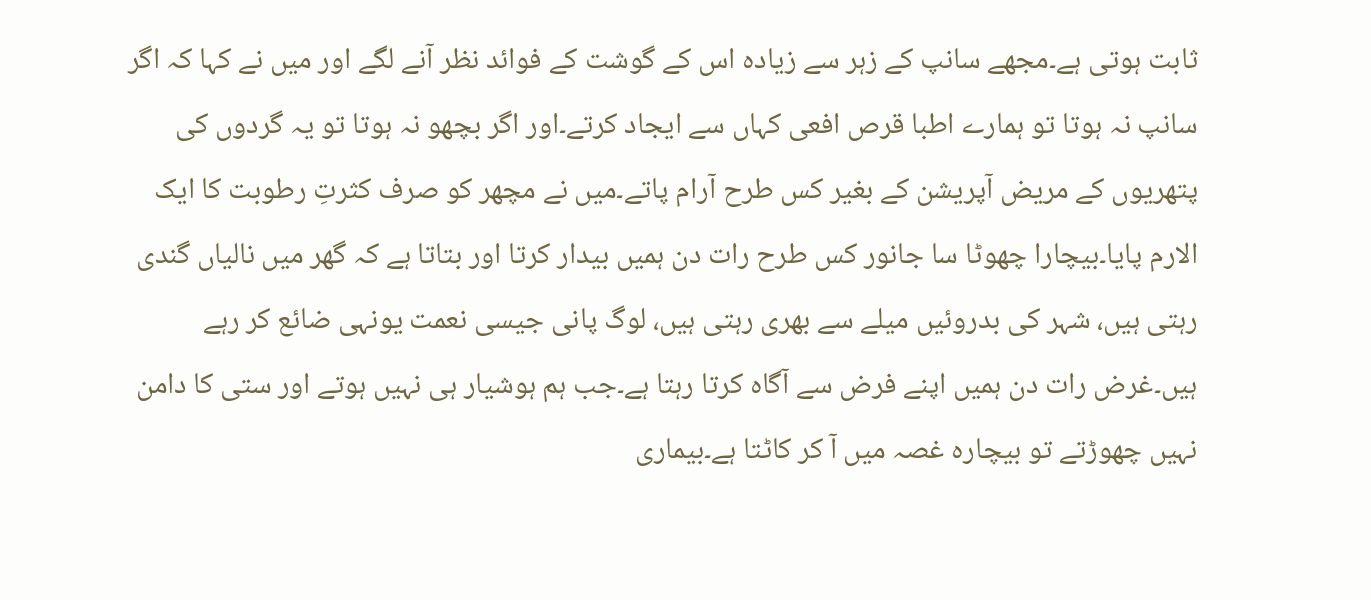ثابت ہوتی ہے۔مجھے سانپ کے زہر سے زیادہ اس کے گوشت کے فوائد نظر آنے لگے اور میں نے کہا کہ اگر سانپ نہ ہوتا تو ہمارے اطبا قرص افعی کہاں سے ایجاد کرتے۔اور اگر بچھو نہ ہوتا تو یہ گردوں کی پتھریوں کے مریض آپریشن کے بغیر کس طرح آرام پاتے۔میں نے مچھر کو صرف کثرتِ رطوبت کا ایک الارم پایا۔بیچارا چھوٹا سا جانور کس طرح رات دن ہمیں بیدار کرتا اور بتاتا ہے کہ گھر میں نالیاں گندی رہتی ہیں، شہر کی بدروئیں میلے سے بھری رہتی ہیں، لوگ پانی جیسی نعمت یونہی ضائع کر رہے ہیں۔غرض رات دن ہمیں اپنے فرض سے آگاہ کرتا رہتا ہے۔جب ہم ہوشیار ہی نہیں ہوتے اور ستی کا دامن نہیں چھوڑتے تو بیچارہ غصہ میں آ کر کاٹتا ہے۔بیماری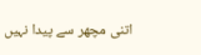اتنی مچھر سے پیدا نہیں